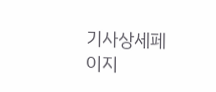기사상세페이지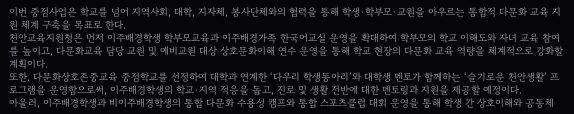이번 중점사업은 학교를 넘어 지역사회, 대학, 지자체, 봉사단체와의 협력을 통해 학생·학부모·교원을 아우르는 통합적 다문화 교육 지원 체계 구축을 목표로 한다.
천안교육지원청은 먼저 이주배경학생 학부모교육과 이주배경가족 한국어교실 운영을 확대하여 학부모의 학교 이해도와 자녀 교육 참여를 높이고, 다문화교육 담당 교원 및 예비교원 대상 상호문화이해 연수 운영을 통해 학교 현장의 다문화 교육 역량을 체계적으로 강화할 계획이다.
또한, 다문화상호존중교육 중점학교를 선정하여 대학과 연계한 ‘다우리 학생동아리’와 대학생 멘토가 함께하는 ‘슬기로운 천안생활’ 프로그램을 운영함으로써, 이주배경학생의 학교·지역 적응을 돕고, 진로 및 생활 전반에 대한 멘토링과 지원을 제공할 예정이다.
아울러, 이주배경학생과 비이주배경학생의 통합 다문화 수용성 캠프와 통합 스포츠클럽 대회 운영을 통해 학생 간 상호이해와 공동체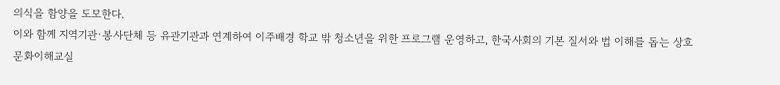의식을 함양을 도모한다.
이와 함께 지역기관·봉사단체 등 유관기관과 연계하여 이주배경 학교 밖 청소년을 위한 프로그램 운영하고, 한국사회의 기본 질서와 법 이해를 돕는 상호문화이해교실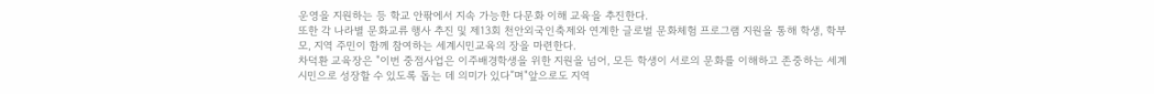운영을 지원하는 등 학교 안팎에서 지속 가능한 다문화 이해 교육을 추진한다.
또한 각 나라별 문화교류 행사 추진 및 제13회 천안외국인축제와 연계한 글로벌 문화체험 프로그램 지원을 통해 학생, 학부모, 지역 주민이 함께 참여하는 세계시민교육의 장을 마련한다.
차덕환 교육장은 "이번 중점사업은 이주배경학생을 위한 지원을 넘어, 모든 학생이 서로의 문화를 이해하고 존중하는 세계시민으로 성장할 수 있도록 돕는 데 의미가 있다”며"앞으로도 지역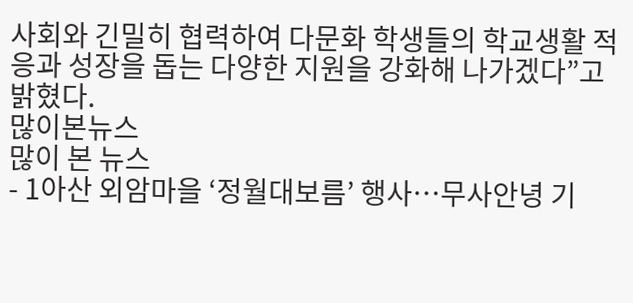사회와 긴밀히 협력하여 다문화 학생들의 학교생활 적응과 성장을 돕는 다양한 지원을 강화해 나가겠다”고 밝혔다.
많이본뉴스
많이 본 뉴스
- 1아산 외암마을 ‘정월대보름’ 행사…무사안녕 기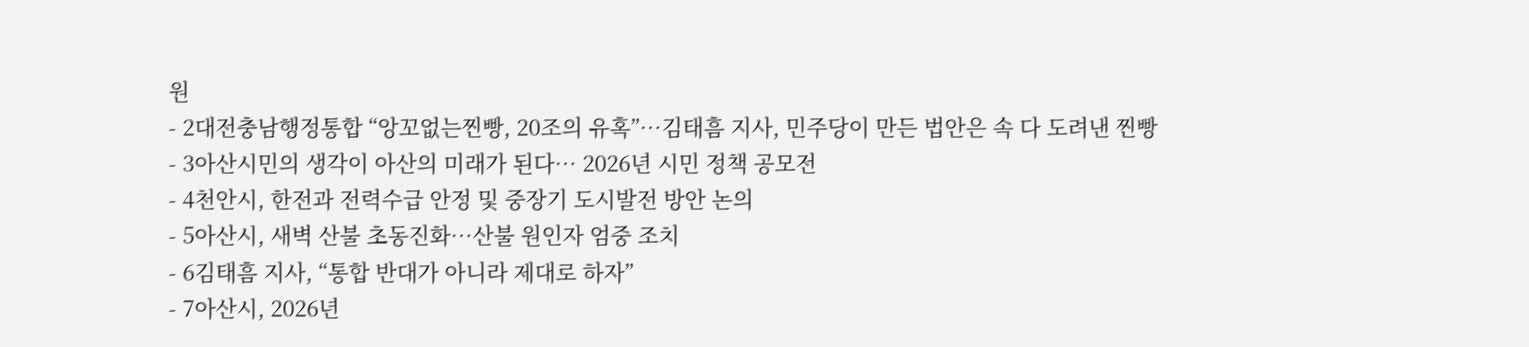원
- 2대전충남행정통합 “앙꼬없는찐빵, 20조의 유혹”…김태흠 지사, 민주당이 만든 법안은 속 다 도려낸 찐빵
- 3아산시민의 생각이 아산의 미래가 된다… 2026년 시민 정책 공모전
- 4천안시, 한전과 전력수급 안정 및 중장기 도시발전 방안 논의
- 5아산시, 새벽 산불 초동진화…산불 원인자 엄중 조치
- 6김태흠 지사, “통합 반대가 아니라 제대로 하자”
- 7아산시, 2026년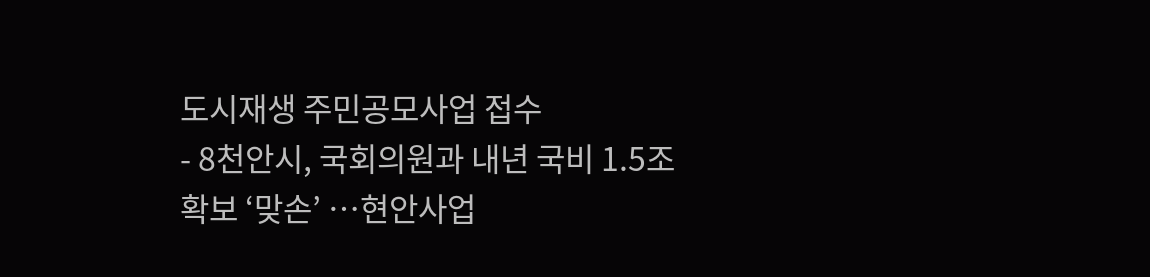도시재생 주민공모사업 접수
- 8천안시, 국회의원과 내년 국비 1.5조 확보 ‘맞손’ …현안사업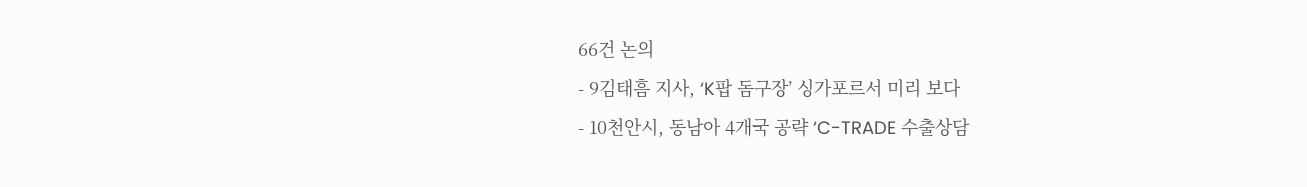66건 논의
- 9김태흠 지사, ‘K팝 돔구장’ 싱가포르서 미리 보다
- 10천안시, 동남아 4개국 공략 ‘C-TRADE 수출상담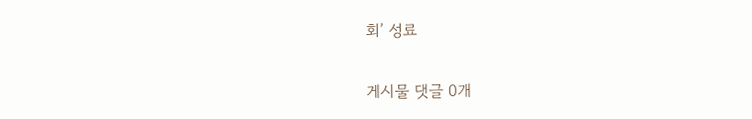회’ 성료

게시물 댓글 0개